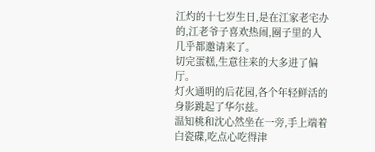江灼的十七岁生日,是在江家老宅办的,江老爷子喜欢热闹,圈子里的人几乎都邀请来了。
切完蛋糕,生意往来的大多进了偏厅。
灯火通明的后花园,各个年轻鲜活的身影跳起了华尔兹。
温知桃和沈心然坐在一旁,手上端着白瓷碟,吃点心吃得津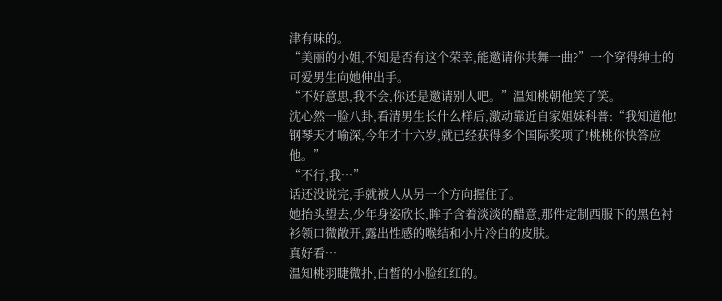津有味的。
“美丽的小姐,不知是否有这个荣幸,能邀请你共舞一曲?”一个穿得绅士的可爱男生向她伸出手。
“不好意思,我不会,你还是邀请别人吧。”温知桃朝他笑了笑。
沈心然一脸八卦,看清男生长什么样后,激动靠近自家姐妹科普:“我知道他!钢琴天才喻深,今年才十六岁,就已经获得多个国际奖项了!桃桃你快答应他。”
“不行,我…”
话还没说完,手就被人从另一个方向握住了。
她抬头望去,少年身姿欣长,眸子含着淡淡的醋意,那件定制西服下的黑色衬衫领口微敞开,露出性感的喉结和小片冷白的皮肤。
真好看…
温知桃羽睫微扑,白皙的小脸红红的。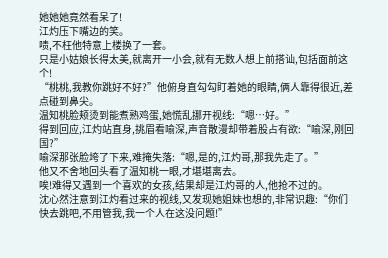她她她竟然看呆了!
江灼压下嘴边的笑。
啧,不枉他特意上楼换了一套。
只是小姑娘长得太美,就离开一小会,就有无数人想上前搭讪,包括面前这个!
“桃桃,我教你跳好不好?”他俯身直勾勾盯着她的眼睛,俩人靠得很近,差点碰到鼻尖。
温知桃脸颊烫到能煮熟鸡蛋,她慌乱挪开视线:“嗯…好。”
得到回应,江灼站直身,挑眉看喻深,声音散漫却带着股占有欲:“喻深,刚回国?”
喻深那张脸垮了下来,难掩失落:“嗯,是的,江灼哥,那我先走了。”
他又不舍地回头看了温知桃一眼,才堪堪离去。
唉!难得又遇到一个喜欢的女孩,结果却是江灼哥的人,他抢不过的。
沈心然注意到江灼看过来的视线,又发现她姐妹也想的,非常识趣:“你们快去跳吧,不用管我,我一个人在这没问题!”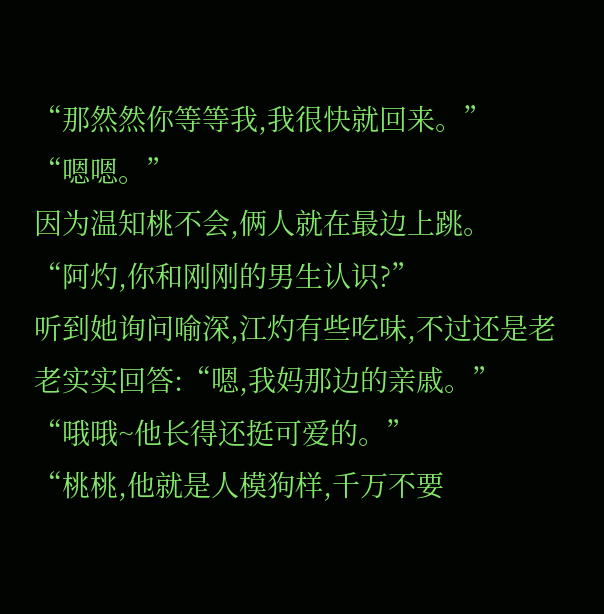“那然然你等等我,我很快就回来。”
“嗯嗯。”
因为温知桃不会,俩人就在最边上跳。
“阿灼,你和刚刚的男生认识?”
听到她询问喻深,江灼有些吃味,不过还是老老实实回答:“嗯,我妈那边的亲戚。”
“哦哦~他长得还挺可爱的。”
“桃桃,他就是人模狗样,千万不要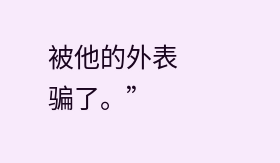被他的外表骗了。”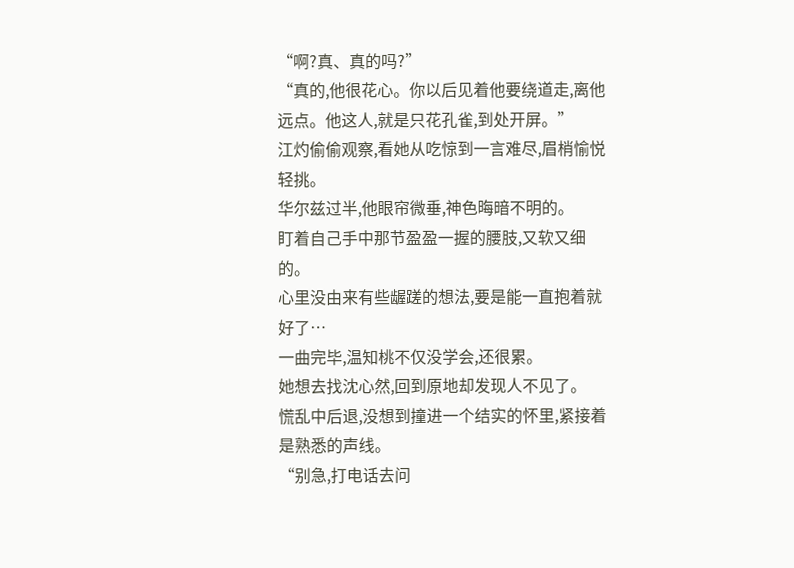“啊?真、真的吗?”
“真的,他很花心。你以后见着他要绕道走,离他远点。他这人,就是只花孔雀,到处开屏。”
江灼偷偷观察,看她从吃惊到一言难尽,眉梢愉悦轻挑。
华尔兹过半,他眼帘微垂,神色晦暗不明的。
盯着自己手中那节盈盈一握的腰肢,又软又细的。
心里没由来有些龌蹉的想法,要是能一直抱着就好了…
一曲完毕,温知桃不仅没学会,还很累。
她想去找沈心然,回到原地却发现人不见了。
慌乱中后退,没想到撞进一个结实的怀里,紧接着是熟悉的声线。
“别急,打电话去问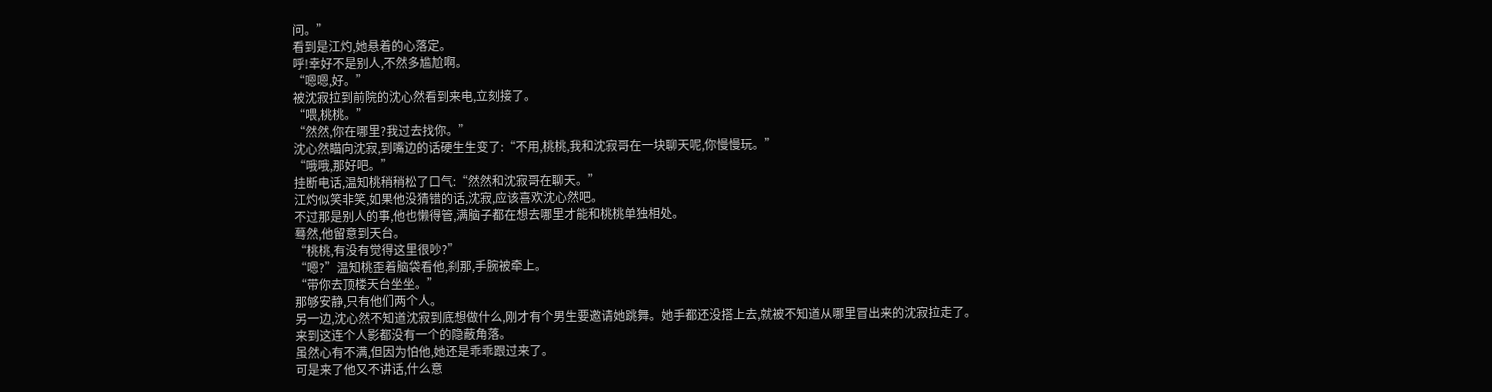问。”
看到是江灼,她悬着的心落定。
呼!幸好不是别人,不然多尴尬啊。
“嗯嗯,好。”
被沈寂拉到前院的沈心然看到来电,立刻接了。
“喂,桃桃。”
“然然,你在哪里?我过去找你。”
沈心然瞄向沈寂,到嘴边的话硬生生变了:“不用,桃桃,我和沈寂哥在一块聊天呢,你慢慢玩。”
“哦哦,那好吧。”
挂断电话,温知桃稍稍松了口气:“然然和沈寂哥在聊天。”
江灼似笑非笑,如果他没猜错的话,沈寂,应该喜欢沈心然吧。
不过那是别人的事,他也懒得管,满脑子都在想去哪里才能和桃桃单独相处。
蓦然,他留意到天台。
“桃桃,有没有觉得这里很吵?”
“嗯?”温知桃歪着脑袋看他,刹那,手腕被牵上。
“带你去顶楼天台坐坐。”
那够安静,只有他们两个人。
另一边,沈心然不知道沈寂到底想做什么,刚才有个男生要邀请她跳舞。她手都还没搭上去,就被不知道从哪里冒出来的沈寂拉走了。
来到这连个人影都没有一个的隐蔽角落。
虽然心有不满,但因为怕他,她还是乖乖跟过来了。
可是来了他又不讲话,什么意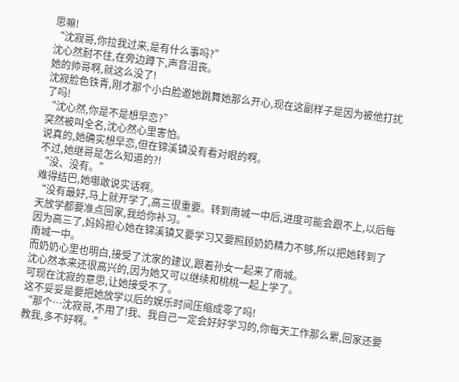思嘛!
“沈寂哥,你拉我过来,是有什么事吗?”
沈心然耐不住,在旁边蹲下,声音沮丧。
她的帅哥啊,就这么没了!
沈寂脸色铁青,刚才那个小白脸邀她跳舞她那么开心,现在这副样子是因为被他打扰了吗!
“沈心然,你是不是想早恋?”
突然被叫全名,沈心然心里害怕。
说真的,她确实想早恋,但在锦溪镇没有看对眼的啊。
不过,她继哥是怎么知道的?!
“没、没有。”
难得结巴,她哪敢说实话啊。
“没有最好,马上就开学了,高三很重要。转到南城一中后,进度可能会跟不上,以后每天放学都要准点回家,我给你补习。”
因为高三了,妈妈担心她在锦溪镇又要学习又要照顾奶奶精力不够,所以把她转到了南城一中。
而奶奶心里也明白,接受了沈家的建议,跟着孙女一起来了南城。
沈心然本来还很高兴的,因为她又可以继续和桃桃一起上学了。
可现在沈寂的意思,让她接受不了。
这不妥妥是要把她放学以后的娱乐时间压缩成零了吗!
“那个…沈寂哥,不用了!我、我自己一定会好好学习的,你每天工作那么累,回家还要教我,多不好啊。”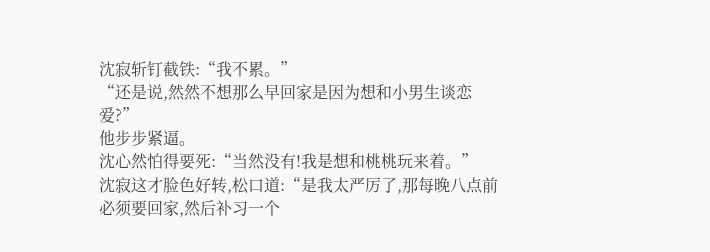沈寂斩钉截铁:“我不累。”
“还是说,然然不想那么早回家是因为想和小男生谈恋爱?”
他步步紧逼。
沈心然怕得要死:“当然没有!我是想和桃桃玩来着。”
沈寂这才脸色好转,松口道:“是我太严厉了,那每晚八点前必须要回家,然后补习一个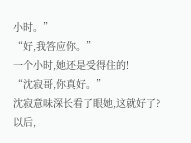小时。”
“好,我答应你。”
一个小时,她还是受得住的!
“沈寂哥,你真好。”
沈寂意味深长看了眼她,这就好了?
以后,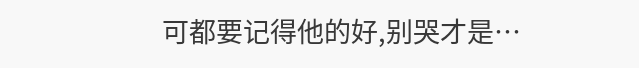可都要记得他的好,别哭才是…